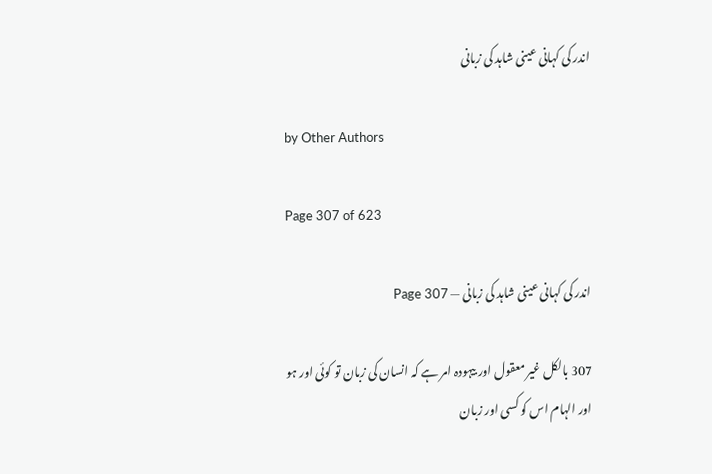اندر کی کہانی عینی شاہد کی زبانی

by Other Authors

Page 307 of 623

اندر کی کہانی عینی شاہد کی زبانی — Page 307

307 بالکل غیر معقول اور بیہودہ امر ہے کہ انسان کی زبان تو کوئی اور ہو اور الہام اس کو کسی اور زبان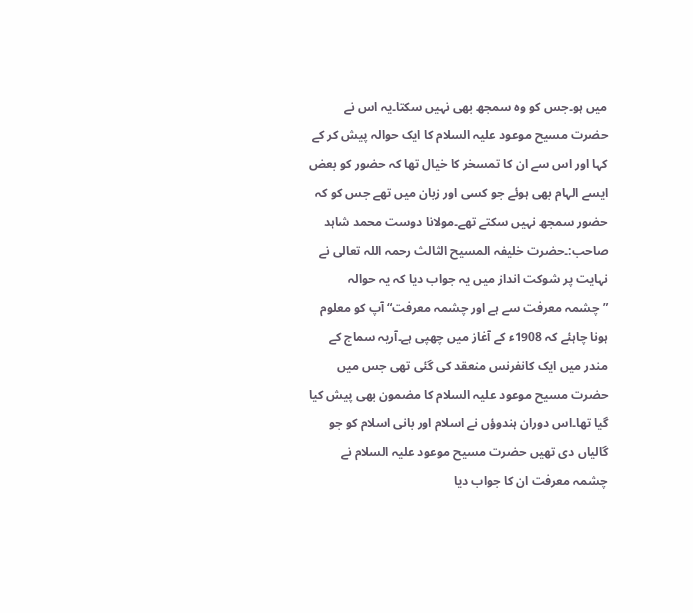میں ہو۔جس کو وہ سمجھ بھی نہیں سکتا۔یہ اس نے حضرت مسیح موعود علیہ السلام کا ایک حوالہ پیش کر کے کہا اور اس سے ان کا تمسخر کا خیال تھا کہ حضور کو بعض ایسے الہام بھی ہوئے جو کسی اور زبان میں تھے جس کو کہ حضور سمجھ نہیں سکتے تھے۔مولانا دوست محمد شاہد صاحب:۔حضرت خلیفہ المسیح الثالث رحمہ اللہ تعالی نے نہایت پر شوکت انداز میں یہ جواب دیا کہ یہ حوالہ ”چشمہ معرفت سے ہے اور چشمہ معرفت“ آپ کو معلوم ہونا چاہئے کہ 1908ء کے آغاز میں چھپی ہے۔آریہ سماج کے مندر میں ایک کانفرنس منعقد کی گئی تھی جس میں حضرت مسیح موعود علیہ السلام کا مضمون بھی پیش کیا گیا تھا۔اس دوران ہندوؤں نے اسلام اور بانی اسلام کو جو گالیاں دی تھیں حضرت مسیح موعود علیہ السلام نے چشمہ معرفت ان کا جواب دیا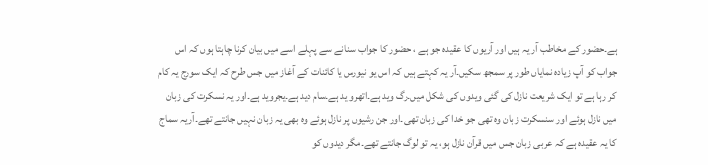ہے۔حضور کے مخاطب آر یہ ہیں اور آریوں کا عقیدہ جو ہے ، حضور کا جواب سنانے سے پہلے اسے میں بیان کرنا چاہتا ہوں کہ اس جواب کو آپ زیادہ نمایاں طور پر سمجھ سکیں۔آر یہ کہتے ہیں کہ اس یو نیورس یا کائنات کے آغاز میں جس طرح کہ ایک سورج یہ کام کر رہا ہے تو ایک شریعت نازل کی گئی ویدوں کی شکل میں۔رگ وید ہے۔اتھرو ید ہے۔سام دید ہے۔یجروید ہے۔اور یہ نسکرت کی زبان میں نازل ہوئے اور سنسکرت زبان وہ تھی جو خدا کی زبان تھی۔اور جن رشیوں پر نازل ہوئے وہ بھی یہ زبان نہیں جانتے تھے۔آریہ سماج کا یہ عقیدہ ہے کہ عربی زبان جس میں قرآن نازل ہو، یہ تو لوگ جانتے تھے۔مگر دیدوں کو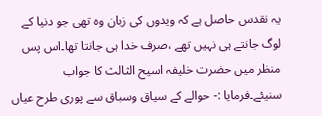یہ نقدس حاصل ہے کہ ویدوں کی زبان وہ تھی جو دنیا کے لوگ جانتے ہی نہیں تھے ،صرف خدا ہی جانتا تھا۔اس پس منظر میں حضرت خلیفہ اسیح الثالث کا جواب سنیئے۔فرمایا :- حوالے کے سیاق وسباق سے پوری طرح عیاں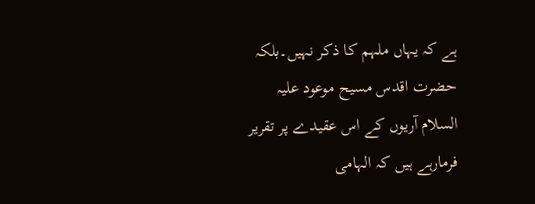ہے کہ یہاں ملہم کا ذکر نہیں۔بلکہ حضرت اقدس مسیح موعود علیہ السلام آریوں کے اس عقیدے پر تقریر فرمارہے ہیں کہ الہامی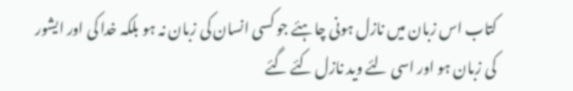کتاب اس زبان میں نازل ہونی چاہئے جو کسی انسان کی زبان نہ ہو بلکہ خدا کی اور ایشور کی زبان ہو اور اسی لئے وید نازل کئے گئے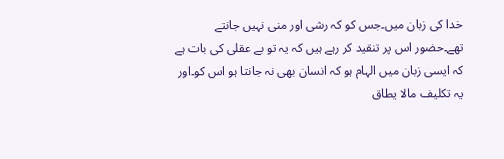خدا کی زبان میں۔جس کو کہ رشی اور منی نہیں جانتے تھے۔حضور اس پر تنقید کر رہے ہیں کہ یہ تو بے عقلی کی بات ہے کہ ایسی زبان میں الہام ہو کہ انسان بھی نہ جانتا ہو اس کو۔اور یہ تکلیف مالا يطاق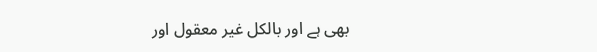بھی ہے اور بالکل غیر معقول اور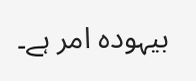بیہودہ امر ہے۔